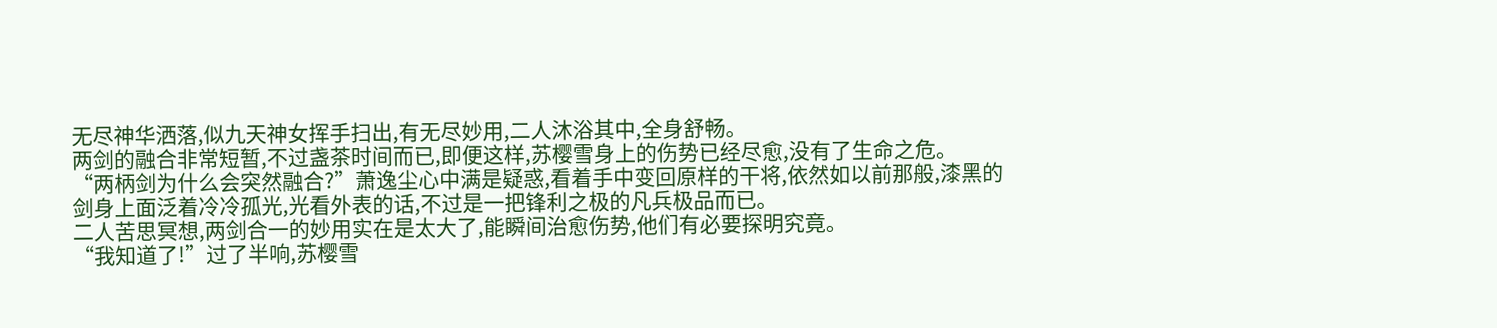无尽神华洒落,似九天神女挥手扫出,有无尽妙用,二人沐浴其中,全身舒畅。
两剑的融合非常短暂,不过盏茶时间而已,即便这样,苏樱雪身上的伤势已经尽愈,没有了生命之危。
“两柄剑为什么会突然融合?”萧逸尘心中满是疑惑,看着手中变回原样的干将,依然如以前那般,漆黑的剑身上面泛着冷冷孤光,光看外表的话,不过是一把锋利之极的凡兵极品而已。
二人苦思冥想,两剑合一的妙用实在是太大了,能瞬间治愈伤势,他们有必要探明究竟。
“我知道了!”过了半响,苏樱雪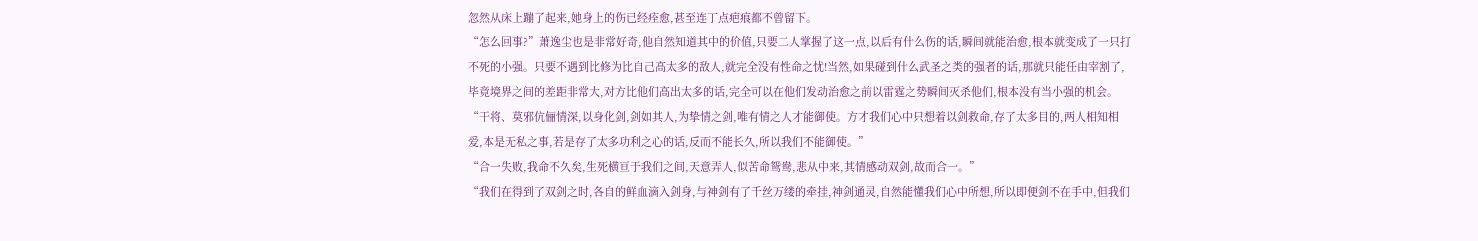忽然从床上蹦了起来,她身上的伤已经痊愈,甚至连丁点疤痕都不曾留下。
“怎么回事?”萧逸尘也是非常好奇,他自然知道其中的价值,只要二人掌握了这一点,以后有什么伤的话,瞬间就能治愈,根本就变成了一只打不死的小强。只要不遇到比修为比自己高太多的敌人,就完全没有性命之忧!当然,如果碰到什么武圣之类的强者的话,那就只能任由宰割了,毕竟境界之间的差距非常大,对方比他们高出太多的话,完全可以在他们发动治愈之前以雷霆之势瞬间灭杀他们,根本没有当小强的机会。
“干将、莫邪伉俪情深,以身化剑,剑如其人,为挚情之剑,唯有情之人才能御使。方才我们心中只想着以剑救命,存了太多目的,两人相知相爱,本是无私之事,若是存了太多功利之心的话,反而不能长久,所以我们不能御使。”
“合一失败,我命不久矣,生死横亘于我们之间,天意弄人,似苦命鸳鸯,悲从中来,其情感动双剑,故而合一。”
“我们在得到了双剑之时,各自的鲜血滴入剑身,与神剑有了千丝万缕的牵挂,神剑通灵,自然能懂我们心中所想,所以即便剑不在手中,但我们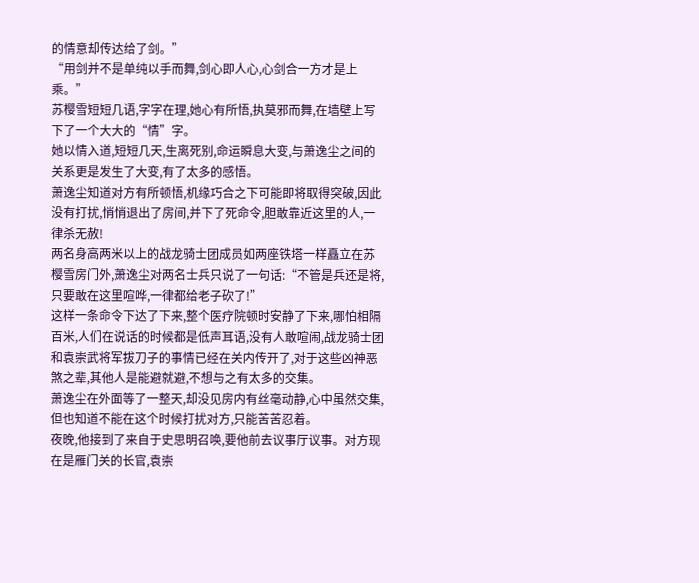的情意却传达给了剑。”
“用剑并不是单纯以手而舞,剑心即人心,心剑合一方才是上乘。”
苏樱雪短短几语,字字在理,她心有所悟,执莫邪而舞,在墙壁上写下了一个大大的“情”字。
她以情入道,短短几天,生离死别,命运瞬息大变,与萧逸尘之间的关系更是发生了大变,有了太多的感悟。
萧逸尘知道对方有所顿悟,机缘巧合之下可能即将取得突破,因此没有打扰,悄悄退出了房间,并下了死命令,胆敢靠近这里的人,一律杀无赦!
两名身高两米以上的战龙骑士团成员如两座铁塔一样矗立在苏樱雪房门外,萧逸尘对两名士兵只说了一句话:“不管是兵还是将,只要敢在这里喧哗,一律都给老子砍了!”
这样一条命令下达了下来,整个医疗院顿时安静了下来,哪怕相隔百米,人们在说话的时候都是低声耳语,没有人敢喧闹,战龙骑士团和袁崇武将军拔刀子的事情已经在关内传开了,对于这些凶神恶煞之辈,其他人是能避就避,不想与之有太多的交集。
萧逸尘在外面等了一整天,却没见房内有丝毫动静,心中虽然交集,但也知道不能在这个时候打扰对方,只能苦苦忍着。
夜晚,他接到了来自于史思明召唤,要他前去议事厅议事。对方现在是雁门关的长官,袁崇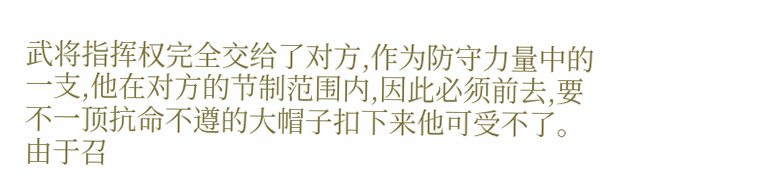武将指挥权完全交给了对方,作为防守力量中的一支,他在对方的节制范围内,因此必须前去,要不一顶抗命不遵的大帽子扣下来他可受不了。
由于召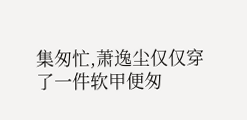集匆忙,萧逸尘仅仅穿了一件软甲便匆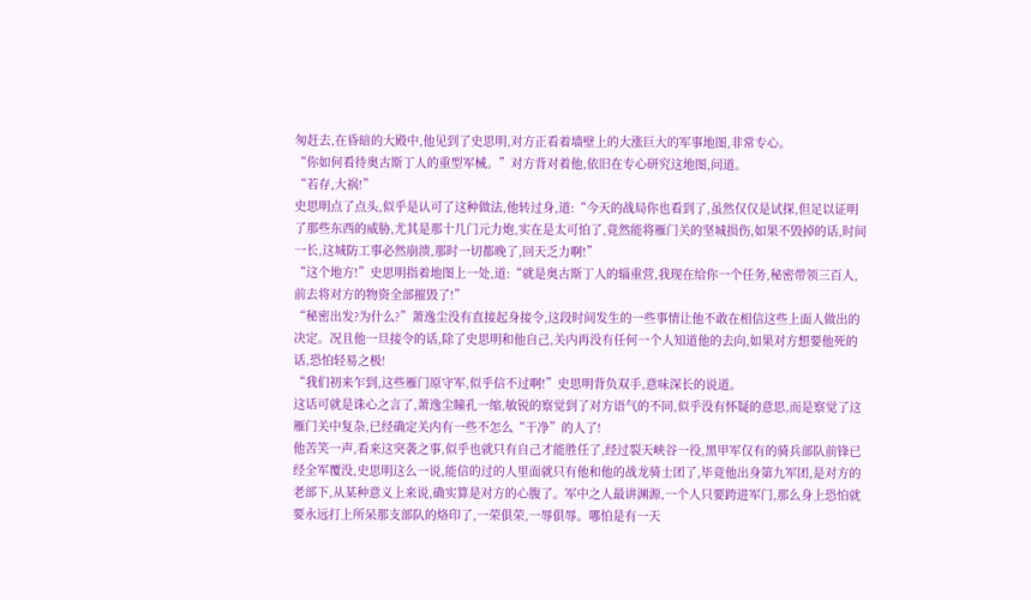匆赶去,在昏暗的大殿中,他见到了史思明,对方正看着墙壁上的大涨巨大的军事地图,非常专心。
“你如何看待奥古斯丁人的重型军械。”对方背对着他,依旧在专心研究这地图,问道。
“若存,大祸!”
史思明点了点头,似乎是认可了这种做法,他转过身,道:“今天的战局你也看到了,虽然仅仅是试探,但足以证明了那些东西的威胁,尤其是那十几门元力炮,实在是太可怕了,竟然能将雁门关的坚城损伤,如果不毁掉的话,时间一长,这城防工事必然崩溃,那时一切都晚了,回天乏力啊!”
“这个地方!”史思明指着地图上一处,道:“就是奥古斯丁人的辎重营,我现在给你一个任务,秘密带领三百人,前去将对方的物资全部摧毁了!”
“秘密出发?为什么?”萧逸尘没有直接起身接令,这段时间发生的一些事情让他不敢在相信这些上面人做出的决定。况且他一旦接令的话,除了史思明和他自己,关内再没有任何一个人知道他的去向,如果对方想要他死的话,恐怕轻易之极!
“我们初来乍到,这些雁门原守军,似乎信不过啊!”史思明背负双手,意味深长的说道。
这话可就是诛心之言了,萧逸尘瞳孔一缩,敏锐的察觉到了对方语气的不同,似乎没有怀疑的意思,而是察觉了这雁门关中复杂,已经确定关内有一些不怎么“干净”的人了!
他苦笑一声,看来这突袭之事,似乎也就只有自己才能胜任了,经过裂天峡谷一役,黑甲军仅有的骑兵部队前锋已经全军覆没,史思明这么一说,能信的过的人里面就只有他和他的战龙骑士团了,毕竟他出身第九军团,是对方的老部下,从某种意义上来说,确实算是对方的心腹了。军中之人最讲渊源,一个人只要跨进军门,那么身上恐怕就要永远打上所呆那支部队的烙印了,一荣俱荣,一辱俱辱。哪怕是有一天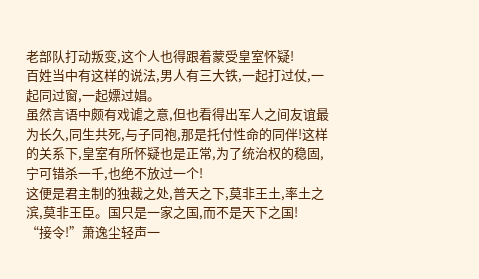老部队打动叛变,这个人也得跟着蒙受皇室怀疑!
百姓当中有这样的说法,男人有三大铁,一起打过仗,一起同过窗,一起嫖过娼。
虽然言语中颇有戏谑之意,但也看得出军人之间友谊最为长久,同生共死,与子同袍,那是托付性命的同伴!这样的关系下,皇室有所怀疑也是正常,为了统治权的稳固,宁可错杀一千,也绝不放过一个!
这便是君主制的独裁之处,普天之下,莫非王土,率土之滨,莫非王臣。国只是一家之国,而不是天下之国!
“接令!”萧逸尘轻声一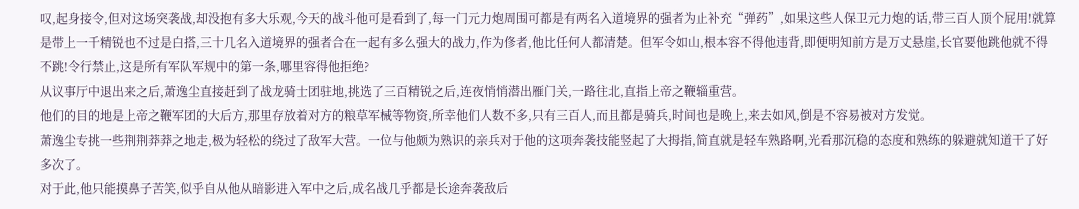叹,起身接令,但对这场突袭战,却没抱有多大乐观,今天的战斗他可是看到了,每一门元力炮周围可都是有两名入道境界的强者为止补充“弹药”,如果这些人保卫元力炮的话,带三百人顶个屁用!就算是带上一千精锐也不过是白搭,三十几名入道境界的强者合在一起有多么强大的战力,作为俢者,他比任何人都清楚。但军令如山,根本容不得他违背,即便明知前方是万丈悬崖,长官要他跳他就不得不跳!令行禁止,这是所有军队军规中的第一条,哪里容得他拒绝?
从议事厅中退出来之后,萧逸尘直接赶到了战龙骑士团驻地,挑选了三百精锐之后,连夜悄悄潜出雁门关,一路往北,直指上帝之鞭辎重营。
他们的目的地是上帝之鞭军团的大后方,那里存放着对方的粮草军械等物资,所幸他们人数不多,只有三百人,而且都是骑兵,时间也是晚上,来去如风,倒是不容易被对方发觉。
萧逸尘专挑一些荆荆莽莽之地走,极为轻松的绕过了敌军大营。一位与他颇为熟识的亲兵对于他的这项奔袭技能竖起了大拇指,简直就是轻车熟路啊,光看那沉稳的态度和熟练的躲避就知道干了好多次了。
对于此,他只能摸鼻子苦笑,似乎自从他从暗影进入军中之后,成名战几乎都是长途奔袭敌后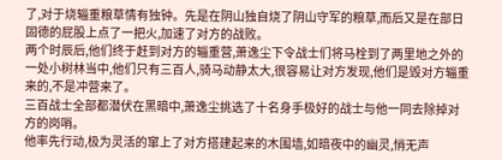了,对于烧辎重粮草情有独钟。先是在阴山独自烧了阴山守军的粮草,而后又是在部日固德的屁股上点了一把火,加速了对方的战败。
两个时辰后,他们终于赶到对方的辎重营,萧逸尘下令战士们将马栓到了两里地之外的一处小树林当中,他们只有三百人,骑马动静太大,很容易让对方发现,他们是毁对方辎重来的,不是冲营来了。
三百战士全部都潜伏在黑暗中,萧逸尘挑选了十名身手极好的战士与他一同去除掉对方的岗哨。
他率先行动,极为灵活的窜上了对方搭建起来的木围墙,如暗夜中的幽灵,悄无声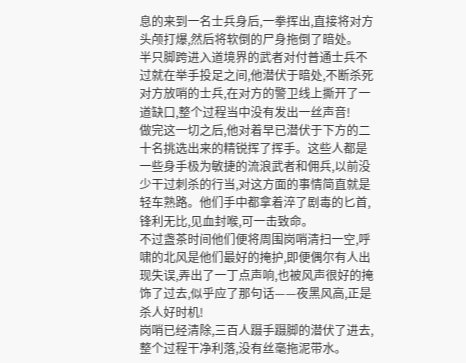息的来到一名士兵身后,一拳挥出,直接将对方头颅打爆,然后将软倒的尸身拖倒了暗处。
半只脚跨进入道境界的武者对付普通士兵不过就在举手投足之间,他潜伏于暗处,不断杀死对方放哨的士兵,在对方的警卫线上撕开了一道缺口,整个过程当中没有发出一丝声音!
做完这一切之后,他对着早已潜伏于下方的二十名挑选出来的精锐挥了挥手。这些人都是一些身手极为敏捷的流浪武者和佣兵,以前没少干过刺杀的行当,对这方面的事情简直就是轻车熟路。他们手中都拿着淬了剧毒的匕首,锋利无比,见血封喉,可一击致命。
不过盏茶时间他们便将周围岗哨清扫一空,呼啸的北风是他们最好的掩护,即便偶尔有人出现失误,弄出了一丁点声响,也被风声很好的掩饰了过去,似乎应了那句话——夜黑风高,正是杀人好时机!
岗哨已经清除,三百人蹑手蹑脚的潜伏了进去,整个过程干净利落,没有丝毫拖泥带水。